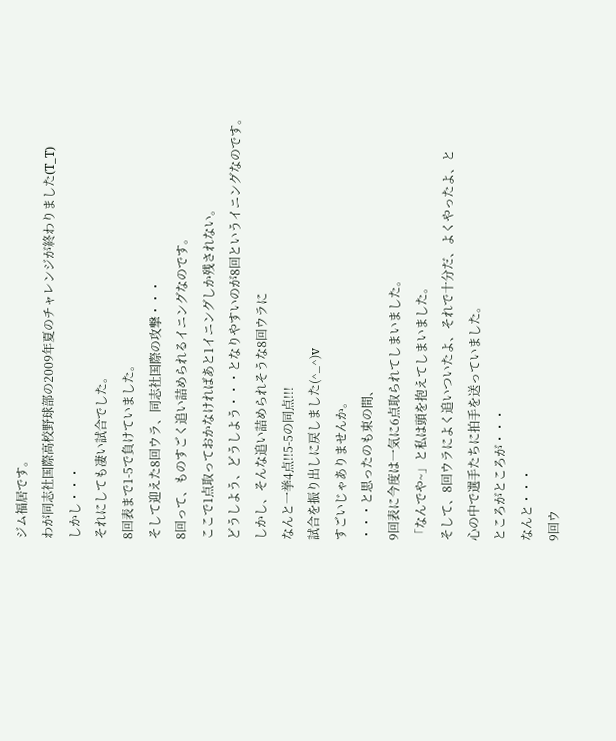ジム福居です。
わが同志社国際高校野球部の2009年夏のチャレンジが終わりました(T_T)
しかし・・・
それにしても凄い試合でした。
8回表まで1-5で負けていました。
そして迎えた8回ウラ、同志社国際の攻撃・・・
8回って、ものすごく追い詰められるイニングなのです。
ここで1点取っておかなければあと1イニングしか残されない。
どうしよう、どうしよう・・・となりやすいのが8回というイニングなのです。
しかし、そんな追い詰められそうな8回ウラに
なんと一挙4点!!5-5の同点!!!
試合を振り出しに戻しました(^_^)v
すごいじゃありませんか。
・・・と思ったのも束の間、
9回表に今度は一気に6点取られてしまいました。
「なんでや~」と私は頭を抱えてしまいました。
そして、8回ウラによく追いついたよ、それで十分だ、よくやったよ、と
心の中で選手たちに拍手を送っていました。
ところがところが・・・
なんと・・・
9回ウ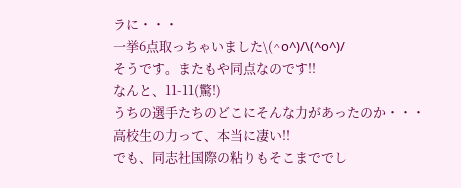ラに・・・
一挙6点取っちゃいました\(^o^)/\(^o^)/
そうです。またもや同点なのです!!
なんと、11-11(驚!)
うちの選手たちのどこにそんな力があったのか・・・
高校生の力って、本当に凄い!!
でも、同志社国際の粘りもそこまででし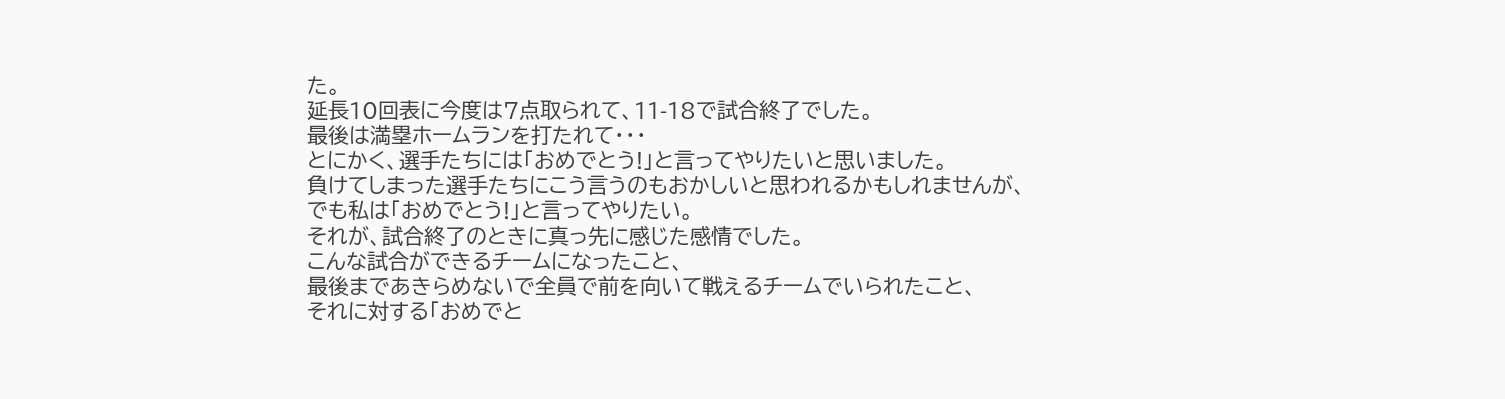た。
延長10回表に今度は7点取られて、11-18で試合終了でした。
最後は満塁ホームランを打たれて・・・
とにかく、選手たちには「おめでとう!」と言ってやりたいと思いました。
負けてしまった選手たちにこう言うのもおかしいと思われるかもしれませんが、
でも私は「おめでとう!」と言ってやりたい。
それが、試合終了のときに真っ先に感じた感情でした。
こんな試合ができるチームになったこと、
最後まであきらめないで全員で前を向いて戦えるチームでいられたこと、
それに対する「おめでと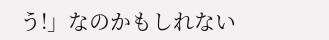う!」なのかもしれない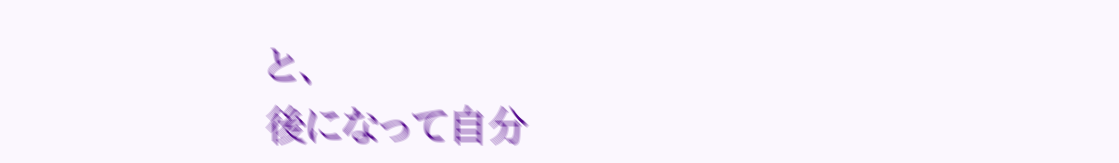と、
後になって自分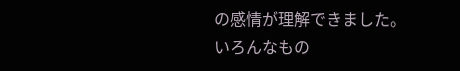の感情が理解できました。
いろんなもの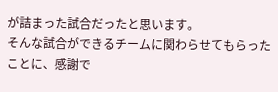が詰まった試合だったと思います。
そんな試合ができるチームに関わらせてもらったことに、感謝で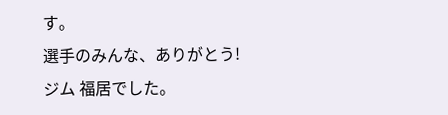す。
選手のみんな、ありがとう!
ジム 福居でした。